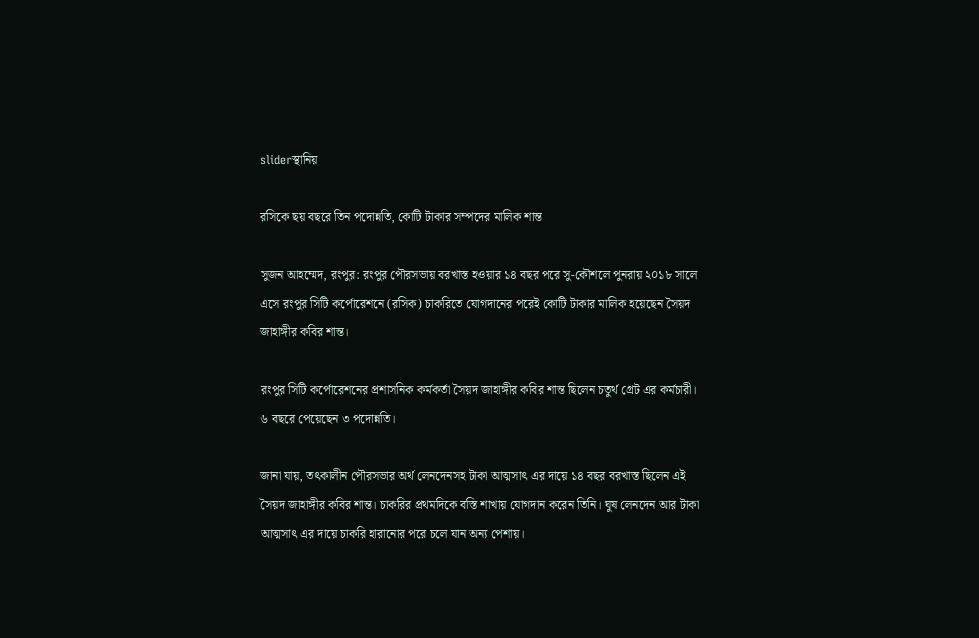sliderস্থানিয়

রসিকে ছয় বছরে তিন পদোন্নতি, কোটি টাকার সম্পদের মালিক শান্ত

সুজন আহম্মেদ, রংপুর: রংপুর পৌরসভায় বরখাস্ত হওয়ার ১৪ বছর পরে সু-কৌশলে পুনরায় ২০১৮ সালে এসে রংপুর সিটি কর্পোরেশনে (রসিক) চাকরিতে যোগদানের পরেই কোটি টাকার মালিক হয়েছেন সৈয়দ জাহাঙ্গীর কবির শান্ত।

রংপুর সিটি কর্পোরেশনের প্রশাসনিক কর্মকর্তা সৈয়দ জাহাঙ্গীর কবির শান্ত ছিলেন চতুর্থ গ্রেট এর কর্মচারী। ৬ বছরে পেয়েছেন ৩ পদোন্নতি।

জানা যায়, তৎকালীন পৌরসভার অর্থ লেনদেনসহ টাকা আত্মসাৎ এর দায়ে ১৪ বছর বরখাস্ত ছিলেন এই সৈয়দ জাহাঙ্গীর কবির শান্ত। চাকরির প্রথমদিকে বস্তি শাখায় যোগদান করেন তিনি। ঘুষ লেনদেন আর টাকা আত্মসাৎ এর দায়ে চাকরি হারানোর পরে চলে যান অন্য পেশায়।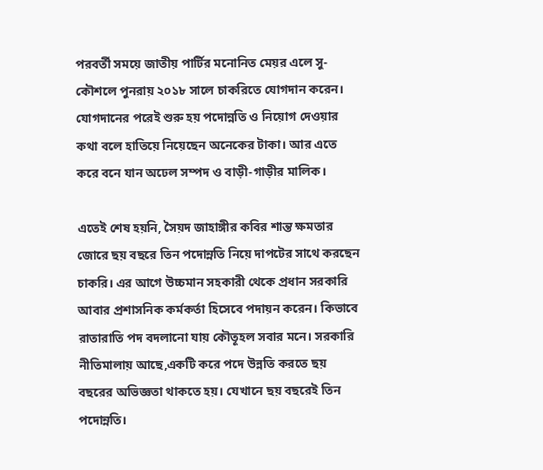পরবর্তী সময়ে জাতীয় পার্টির মনোনিত মেয়র এলে সু-কৌশলে পুনরায় ২০১৮ সালে চাকরিতে যোগদান করেন। যোগদানের পরেই শুরু হয় পদোন্নতি ও নিয়োগ দেওয়ার কথা বলে হাতিয়ে নিয়েছেন অনেকের টাকা। আর এতে করে বনে যান অঢেল সম্পদ ও বাড়ী-গাড়ীর মালিক।

এতেই শেষ হয়নি, সৈয়দ জাহাঙ্গীর কবির শান্ত ক্ষমতার জোরে ছয় বছরে তিন পদোন্নতি নিয়ে দাপটের সাথে করছেন চাকরি। এর আগে উচ্চমান সহকারী থেকে প্রধান সরকারি আবার প্রশাসনিক কর্মকর্তা হিসেবে পদায়ন করেন। কিভাবে রাতারাতি পদ বদলানো যায় কৌতূহল সবার মনে। সরকারি নীতিমালায় আছে,একটি করে পদে উন্নতি করতে ছয় বছরের অভিজ্ঞতা থাকতে হয়। যেখানে ছয় বছরেই তিন পদোন্নতি।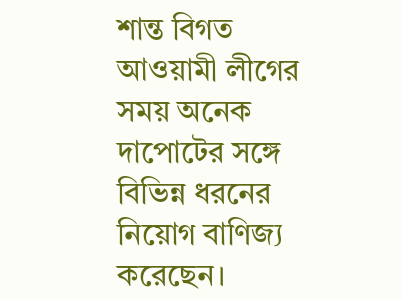শান্ত বিগত আওয়ামী লীগের সময় অনেক দাপোটের সঙ্গে বিভিন্ন ধরনের নিয়োগ বাণিজ্য করেছেন।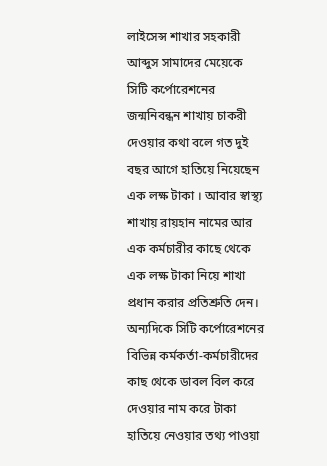লাইসেন্স শাখার সহকারী আব্দুস সামাদের মেয়েকে সিটি কর্পোরেশনের জন্মনিবন্ধন শাখায় চাকরী দেওয়ার কথা বলে গত দুই বছর আগে হাতিয়ে নিয়েছেন এক লক্ষ টাকা । আবার স্বাস্থ্য শাখায় রায়হান নামের আর এক কর্মচারীর কাছে থেকে এক লক্ষ টাকা নিয়ে শাখা প্রধান করার প্রতিশ্রুতি দেন। অন্যদিকে সিটি কর্পোরেশনের বিভিন্ন কর্মকর্তা-কর্মচারীদের কাছ থেকে ডাবল বিল করে দেওয়ার নাম করে টাকা হাতিয়ে নেওয়ার তথ্য পাওয়া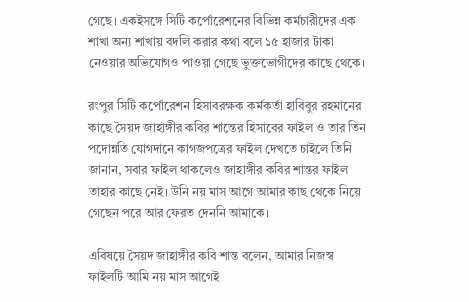গেছে। একইসঙ্গে সিটি কর্পোরেশনের বিভিন্ন কর্মচারীদের এক শাখা অন্য শাখায় বদলি করার কথা বলে ১৫ হাজার টাকা নেওয়ার অভিযোগও পাওয়া গেছে ভুক্তভোগীদের কাছে থেকে।

রংপুর সিটি কর্পোরেশন হিসাবরক্ষক কর্মকর্তা হাবিবুর রহমানের কাছে সৈয়দ জাহাঙ্গীর কবির শান্তের হিসাবের ফাইল ও তার তিন পদোন্নতি যোগদানে কাগজপত্রের ফাইল দেখতে চাইলে তিনি জানান, সবার ফাইল থাকলেও জাহাঙ্গীর কবির শান্তর ফাইল তাহার কাছে নেই। উনি নয় মাস আগে আমার কাছ থেকে নিয়ে গেছেন পরে আর ফেরত দেননি আমাকে।

এবিষয়ে সৈয়দ জাহাঙ্গীর কবি শান্ত বলেন, আমার নিজস্ব ফাইলটি আমি নয় মাস আগেই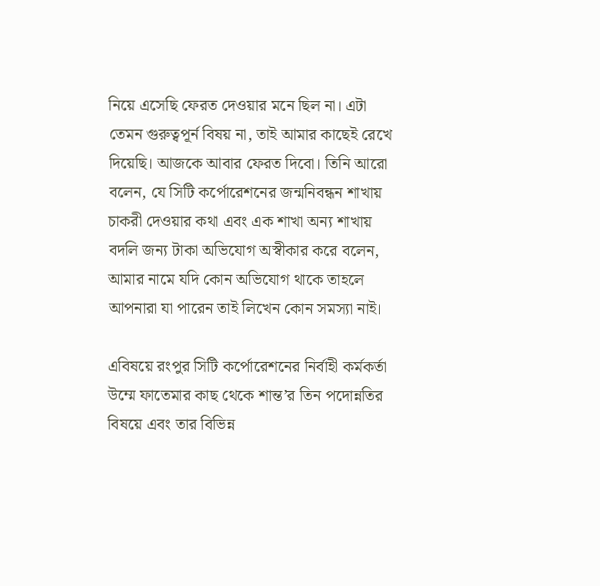নিয়ে এসেছি ফেরত দেওয়ার মনে ছিল না। এটা তেমন গুরুত্বপূর্ন বিষয় না, তাই আমার কাছেই রেখে দিয়েছি। আজকে আবার ফেরত দিবো। তিনি আরো বলেন, যে সিটি কর্পোরেশনের জন্মনিবন্ধন শাখায় চাকরী দেওয়ার কথা এবং এক শাখা অন্য শাখায় বদলি জন্য টাকা অভিযোগ অস্বীকার করে বলেন, আমার নামে যদি কোন অভিযোগ থাকে তাহলে আপনারা যা পারেন তাই লিখেন কোন সমস্যা নাই।

এবিষয়ে রংপুর সিটি কর্পোরেশনের নির্বাহী কর্মকর্তা উম্মে ফাতেমার কাছ থেকে শান্ত’র তিন পদোন্নতির বিষয়ে এবং তার বিভিন্ন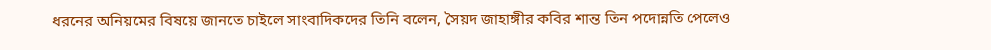ধরনের অনিয়মের বিষয়ে জানতে চাইলে সাংবাদিকদের তিনি বলেন, সৈয়দ জাহাঙ্গীর কবির শান্ত তিন পদোন্নতি পেলেও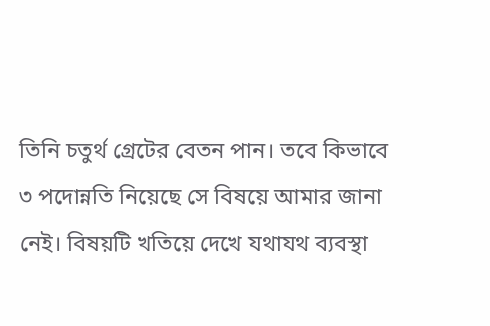তিনি চতুর্থ গ্রেটের বেতন পান। তবে কিভাবে ৩ পদোন্নতি নিয়েছে সে বিষয়ে আমার জানা নেই। বিষয়টি খতিয়ে দেখে যথাযথ ব্যবস্থা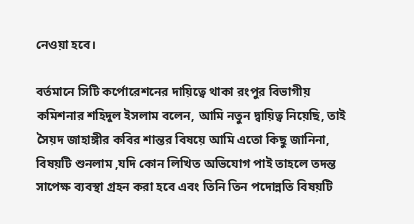নেওয়া হবে।

বর্তমানে সিটি কর্পোরেশনের দায়িত্বে থাকা রংপুর বিভাগীয় কমিশনার শহিদুল ইসলাম বলেন, আমি নতুন দ্বায়িত্ব নিয়েছি, তাই সৈয়দ জাহাঙ্গীর কবির শান্তর বিষয়ে আমি এতো কিছু জানিনা, বিষয়টি শুনলাম ,যদি কোন লিখিত অভিযোগ পাই তাহলে তদন্ত সাপেক্ষ ব্যবস্থা গ্রহন করা হবে এবং তিনি তিন পদোন্নতি বিষয়টি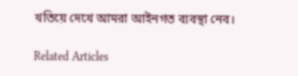খতিয়ে দেখে আমরা আইনগত ব্যবস্থা নেব।

Related Articles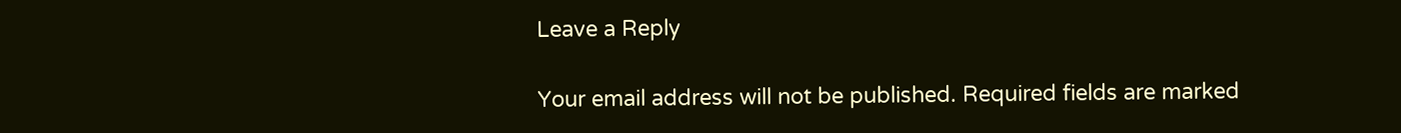Leave a Reply

Your email address will not be published. Required fields are marked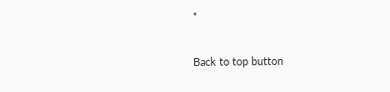*

Back to top button